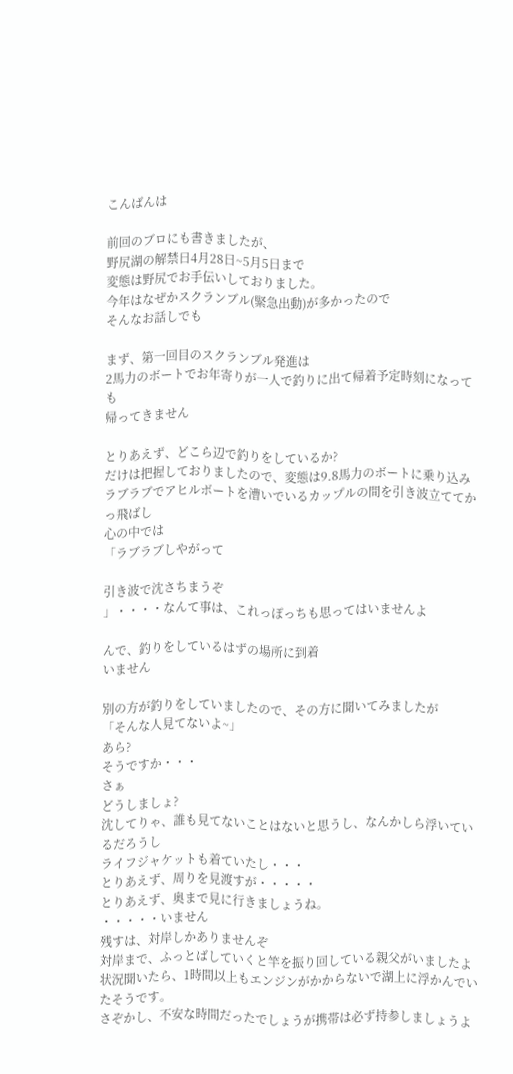こんばんは

前回のブロにも書きましたが、
野尻湖の解禁日4月28日~5月5日まで
変態は野尻でお手伝いしておりました。
今年はなぜかスクランブル(緊急出動)が多かったので
そんなお話しでも

まず、第一回目のスクランブル発進は
2馬力のボートでお年寄りが一人で釣りに出て帰着予定時刻になっても
帰ってきません

とりあえず、どこら辺で釣りをしているか?
だけは把握しておりましたので、変態は9.8馬力のボートに乗り込み
ラブラブでアヒルボートを漕いでいるカップルの間を引き波立ててかっ飛ばし
心の中では
「ラブラブしやがって

引き波で沈さちまうぞ
」・・・・なんて事は、これっぽっちも思ってはいませんよ

んで、釣りをしているはずの場所に到着
いません

別の方が釣りをしていましたので、その方に聞いてみましたが
「そんな人見てないよ~」
あら?
そうですか・・・
さぁ
どうしましょ?
沈してりゃ、誰も見てないことはないと思うし、なんかしら浮いているだろうし
ライフジャケットも着ていたし・・・
とりあえず、周りを見渡すが・・・・・
とりあえず、奥まで見に行きましょうね。
・・・・・いません
残すは、対岸しかありませんぞ
対岸まで、ふっとばしていくと竿を振り回している親父がいましたよ
状況聞いたら、1時間以上もエンジンがかからないで湖上に浮かんでいたそうです。
さぞかし、不安な時間だったでしょうが携帯は必ず持参しましょうよ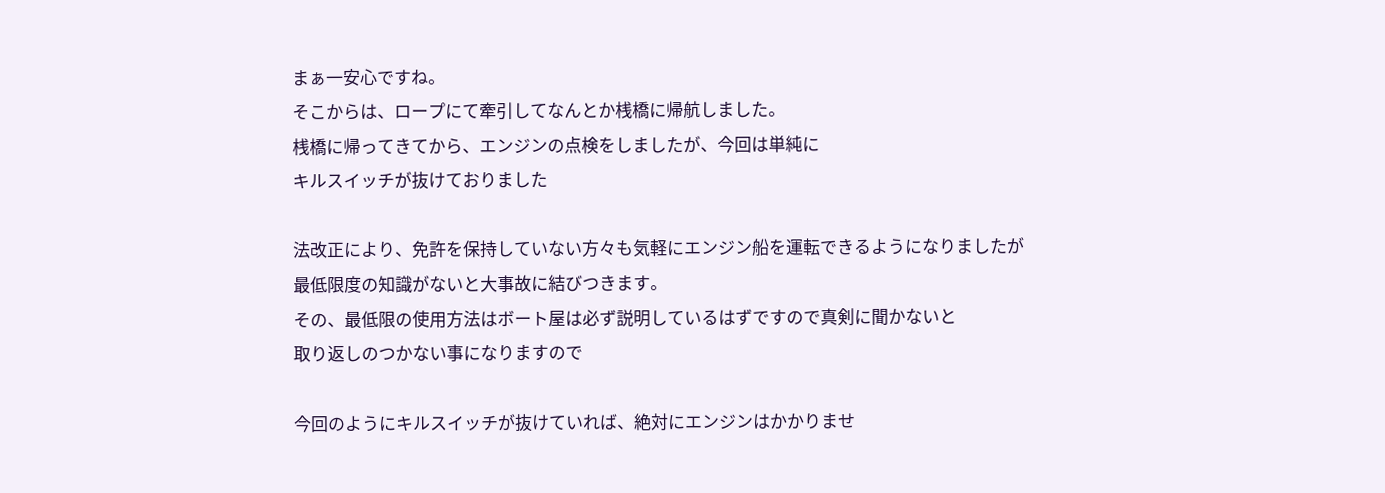まぁ一安心ですね。
そこからは、ロープにて牽引してなんとか桟橋に帰航しました。
桟橋に帰ってきてから、エンジンの点検をしましたが、今回は単純に
キルスイッチが抜けておりました

法改正により、免許を保持していない方々も気軽にエンジン船を運転できるようになりましたが
最低限度の知識がないと大事故に結びつきます。
その、最低限の使用方法はボート屋は必ず説明しているはずですので真剣に聞かないと
取り返しのつかない事になりますので

今回のようにキルスイッチが抜けていれば、絶対にエンジンはかかりませ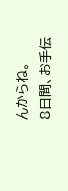んからね。
8日間、お手伝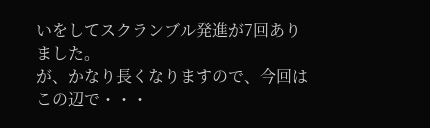いをしてスクランブル発進が7回ありました。
が、かなり長くなりますので、今回はこの辺で・・・